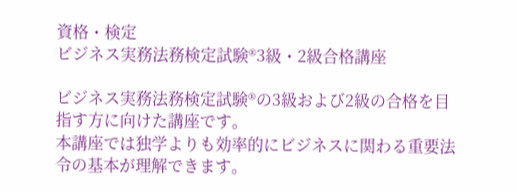資格・検定
ビジネス実務法務検定試験®3級・2級合格講座

ビジネス実務法務検定試験®の3級および2級の合格を目指す方に向けた講座です。
本講座では独学よりも効率的にビジネスに関わる重要法令の基本が理解できます。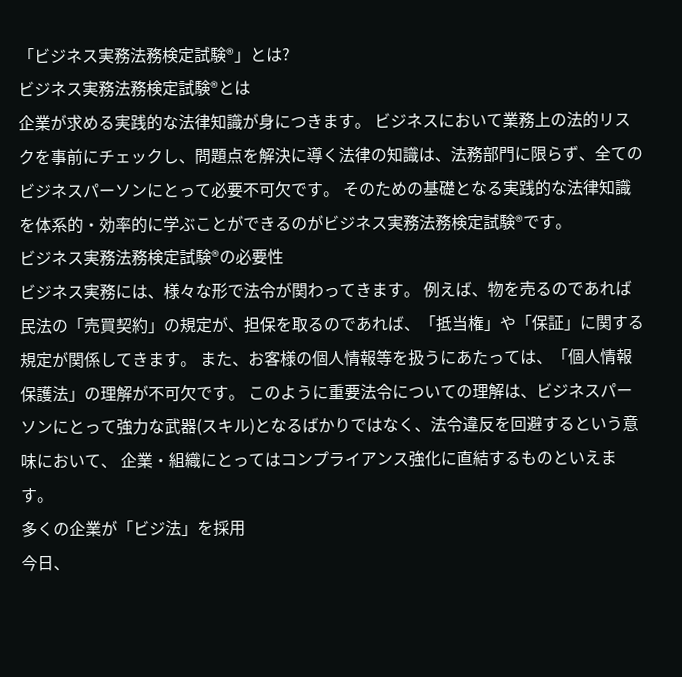「ビジネス実務法務検定試験®」とは?
ビジネス実務法務検定試験®とは
企業が求める実践的な法律知識が身につきます。 ビジネスにおいて業務上の法的リスクを事前にチェックし、問題点を解決に導く法律の知識は、法務部門に限らず、全てのビジネスパーソンにとって必要不可欠です。 そのための基礎となる実践的な法律知識を体系的・効率的に学ぶことができるのがビジネス実務法務検定試験®です。
ビジネス実務法務検定試験®の必要性
ビジネス実務には、様々な形で法令が関わってきます。 例えば、物を売るのであれば民法の「売買契約」の規定が、担保を取るのであれば、「抵当権」や「保証」に関する規定が関係してきます。 また、お客様の個人情報等を扱うにあたっては、「個人情報保護法」の理解が不可欠です。 このように重要法令についての理解は、ビジネスパーソンにとって強力な武器(スキル)となるばかりではなく、法令違反を回避するという意味において、 企業・組織にとってはコンプライアンス強化に直結するものといえます。
多くの企業が「ビジ法」を採用
今日、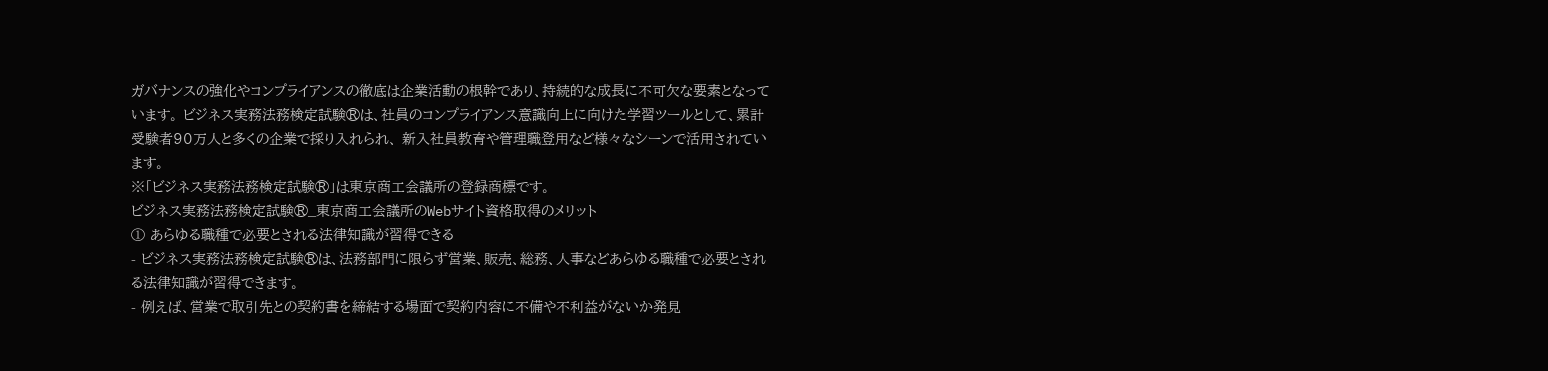ガバナンスの強化やコンプライアンスの徹底は企業活動の根幹であり、持続的な成長に不可欠な要素となっています。 ビジネス実務法務検定試験®は、社員のコンプライアンス意識向上に向けた学習ツールとして、累計受験者90万人と多くの企業で採り入れられ、 新入社員教育や管理職登用など様々なシーンで活用されています。
※「ビジネス実務法務検定試験®」は東京商工会議所の登録商標です。
ビジネス実務法務検定試験®_東京商工会議所のWebサイト資格取得のメリット
① あらゆる職種で必要とされる法律知識が習得できる
- ビジネス実務法務検定試験®は、法務部門に限らず営業、販売、総務、人事などあらゆる職種で必要とされる法律知識が習得できます。
- 例えば、営業で取引先との契約書を締結する場面で契約内容に不備や不利益がないか発見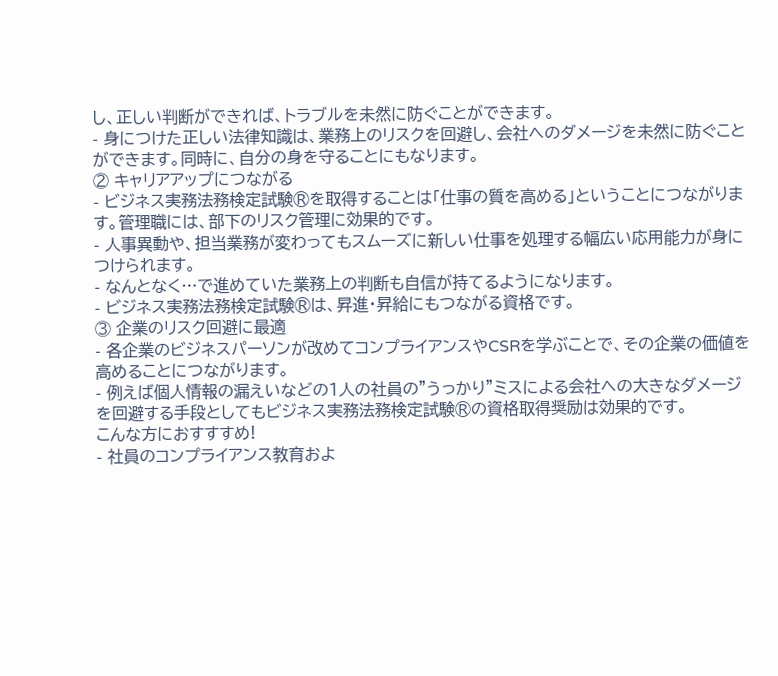し、正しい判断ができれば、トラブルを未然に防ぐことができます。
- 身につけた正しい法律知識は、業務上のリスクを回避し、会社へのダメージを未然に防ぐことができます。同時に、自分の身を守ることにもなります。
② キャリアアップにつながる
- ビジネス実務法務検定試験®を取得することは「仕事の質を高める」ということにつながります。管理職には、部下のリスク管理に効果的です。
- 人事異動や、担当業務が変わってもスムーズに新しい仕事を処理する幅広い応用能力が身につけられます。
- なんとなく…で進めていた業務上の判断も自信が持てるようになります。
- ビジネス実務法務検定試験®は、昇進・昇給にもつながる資格です。
③ 企業のリスク回避に最適
- 各企業のビジネスパーソンが改めてコンプライアンスやCSRを学ぶことで、その企業の価値を高めることにつながります。
- 例えば個人情報の漏えいなどの1人の社員の”うっかり”ミスによる会社への大きなダメージを回避する手段としてもビジネス実務法務検定試験®の資格取得奨励は効果的です。
こんな方におすすすめ!
- 社員のコンプライアンス教育およ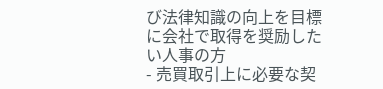び法律知識の向上を目標に会社で取得を奨励したい人事の方
- 売買取引上に必要な契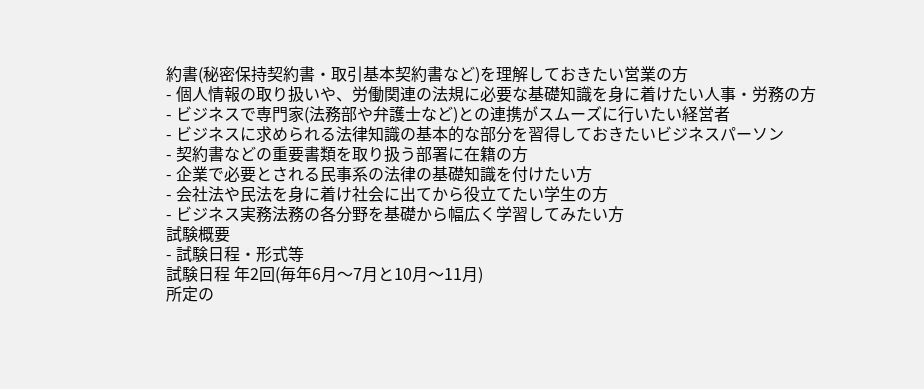約書(秘密保持契約書・取引基本契約書など)を理解しておきたい営業の方
- 個人情報の取り扱いや、労働関連の法規に必要な基礎知識を身に着けたい人事・労務の方
- ビジネスで専門家(法務部や弁護士など)との連携がスムーズに行いたい経営者
- ビジネスに求められる法律知識の基本的な部分を習得しておきたいビジネスパーソン
- 契約書などの重要書類を取り扱う部署に在籍の方
- 企業で必要とされる民事系の法律の基礎知識を付けたい方
- 会社法や民法を身に着け社会に出てから役立てたい学生の方
- ビジネス実務法務の各分野を基礎から幅広く学習してみたい方
試験概要
- 試験日程・形式等
試験日程 年2回(毎年6月〜7月と10月〜11月)
所定の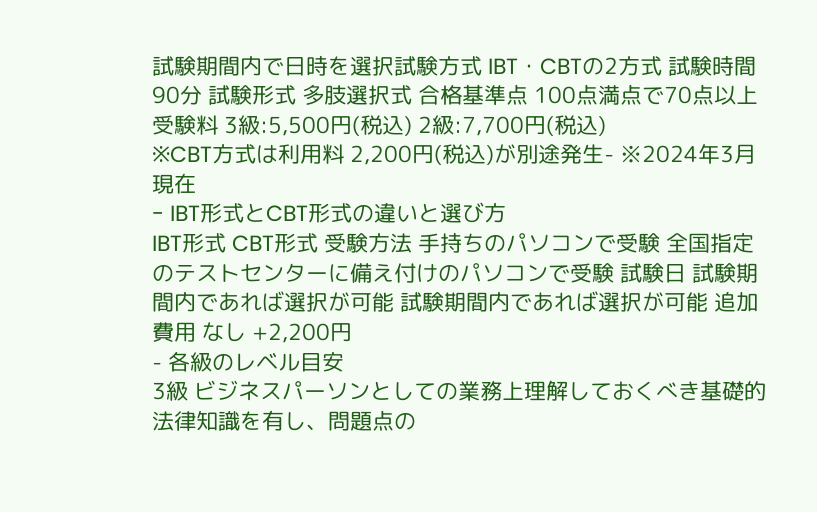試験期間内で日時を選択試験方式 IBT・CBTの2方式 試験時間 90分 試験形式 多肢選択式 合格基準点 100点満点で70点以上 受験料 3級:5,500円(税込) 2級:7,700円(税込)
※CBT方式は利用料 2,200円(税込)が別途発生- ※2024年3月現在
- IBT形式とCBT形式の違いと選び方
IBT形式 CBT形式 受験方法 手持ちのパソコンで受験 全国指定のテストセンターに備え付けのパソコンで受験 試験日 試験期間内であれば選択が可能 試験期間内であれば選択が可能 追加費用 なし +2,200円
- 各級のレベル目安
3級 ビジネスパーソンとしての業務上理解しておくべき基礎的法律知識を有し、問題点の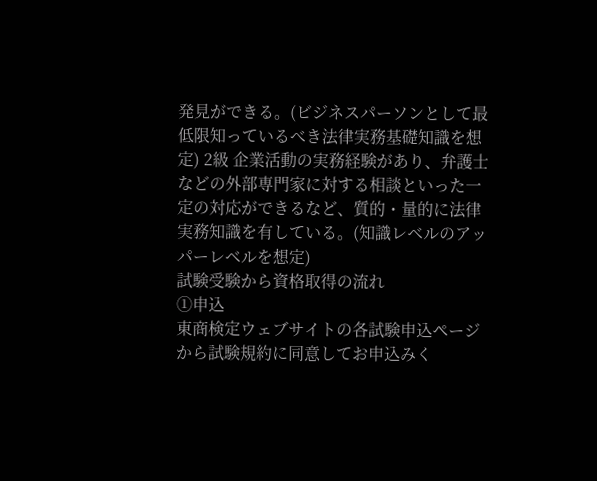発見ができる。(ビジネスパーソンとして最低限知っているべき法律実務基礎知識を想定) 2級 企業活動の実務経験があり、弁護士などの外部専門家に対する相談といった一定の対応ができるなど、質的・量的に法律実務知識を有している。(知識レベルのアッパーレベルを想定)
試験受験から資格取得の流れ
①申込
東商検定ウェブサイトの各試験申込ページから試験規約に同意してお申込みく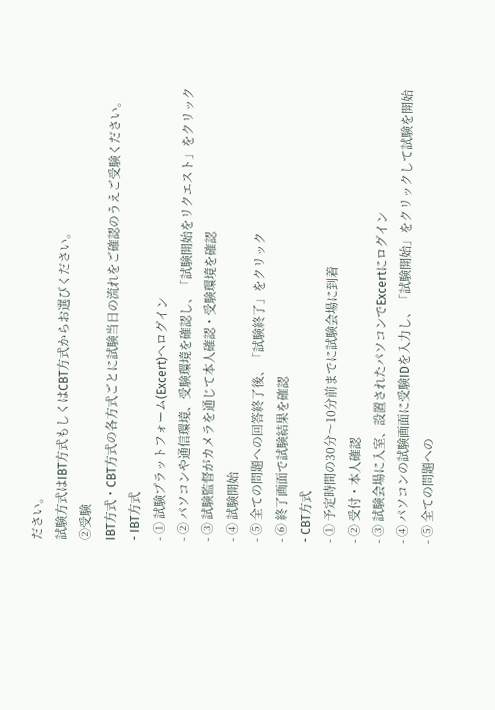ださい。
試験方式はIBT方式もしくはCBT方式からお選びください。
②受験
IBT方式・CBT方式の各方式ごとに試験当日の流れをご確認のうえご受験ください。
- IBT方式
- ① 試験プラットフォーム(Excert)へログイン
- ② パソコンや通信環境、受験環境を確認し、「試験開始をリクエスト」をクリック
- ③ 試験監督がカメラを通じて本人確認・受験環境を確認
- ④ 試験開始
- ⑤ 全ての問題への回答終了後、「試験終了」をクリック
- ⑥ 終了画面で試験結果を確認
- CBT方式
- ① 予定時間の30分〜10分前までに試験会場に到着
- ② 受付・本人確認
- ③ 試験会場に入室、設置されたパソコンでExcertにログイン
- ④ パソコンの試験画面に受験IDを入力し、「試験開始」をクリックして試験を開始
- ⑤ 全ての問題への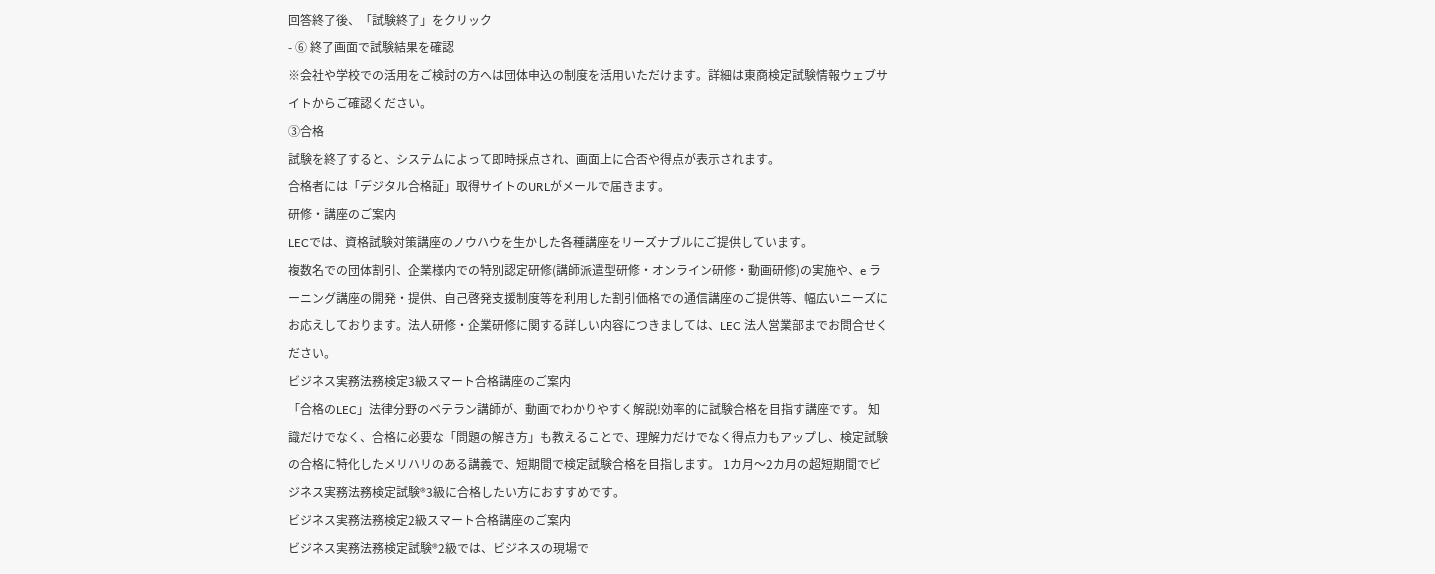回答終了後、「試験終了」をクリック
- ⑥ 終了画面で試験結果を確認
※会社や学校での活用をご検討の方へは団体申込の制度を活用いただけます。詳細は東商検定試験情報ウェブサイトからご確認ください。
③合格
試験を終了すると、システムによって即時採点され、画面上に合否や得点が表示されます。
合格者には「デジタル合格証」取得サイトのURLがメールで届きます。
研修・講座のご案内
LECでは、資格試験対策講座のノウハウを生かした各種講座をリーズナブルにご提供しています。
複数名での団体割引、企業様内での特別認定研修(講師派遣型研修・オンライン研修・動画研修)の実施や、e ラーニング講座の開発・提供、自己啓発支援制度等を利用した割引価格での通信講座のご提供等、幅広いニーズにお応えしております。法人研修・企業研修に関する詳しい内容につきましては、LEC 法人営業部までお問合せください。
ビジネス実務法務検定3級スマート合格講座のご案内
「合格のLEC」法律分野のベテラン講師が、動画でわかりやすく解説!効率的に試験合格を目指す講座です。 知識だけでなく、合格に必要な「問題の解き方」も教えることで、理解力だけでなく得点力もアップし、検定試験の合格に特化したメリハリのある講義で、短期間で検定試験合格を目指します。 1カ月〜2カ月の超短期間でビジネス実務法務検定試験®3級に合格したい方におすすめです。
ビジネス実務法務検定2級スマート合格講座のご案内
ビジネス実務法務検定試験®2級では、ビジネスの現場で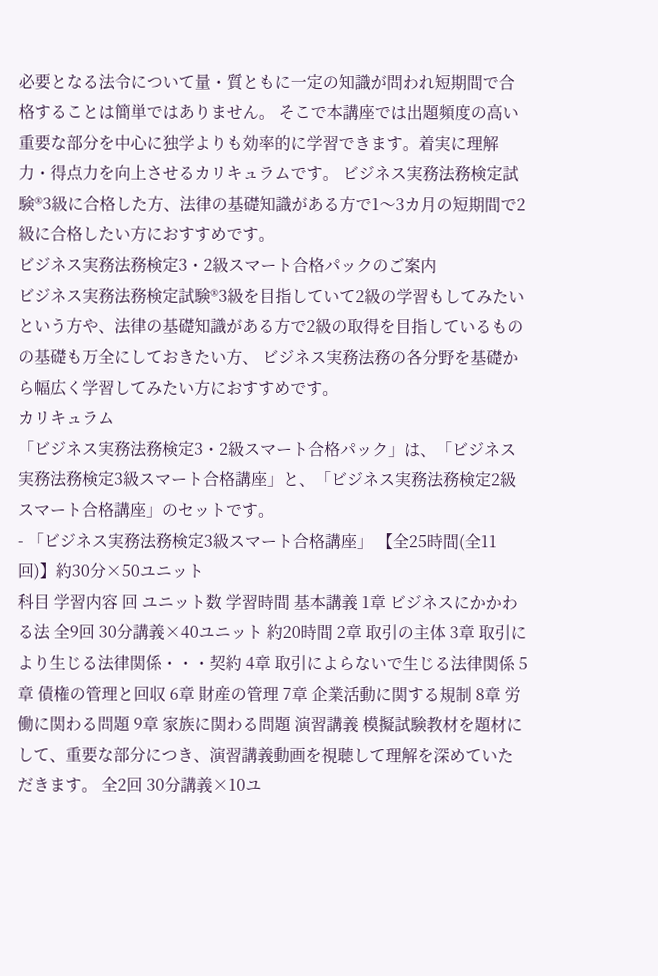必要となる法令について量・質ともに一定の知識が問われ短期間で合格することは簡単ではありません。 そこで本講座では出題頻度の高い重要な部分を中心に独学よりも効率的に学習できます。着実に理解力・得点力を向上させるカリキュラムです。 ビジネス実務法務検定試験®3級に合格した方、法律の基礎知識がある方で1〜3カ月の短期間で2級に合格したい方におすすめです。
ビジネス実務法務検定3・2級スマート合格パックのご案内
ビジネス実務法務検定試験®3級を目指していて2級の学習もしてみたいという方や、法律の基礎知識がある方で2級の取得を目指しているものの基礎も万全にしておきたい方、 ビジネス実務法務の各分野を基礎から幅広く学習してみたい方におすすめです。
カリキュラム
「ビジネス実務法務検定3・2級スマート合格パック」は、「ビジネス実務法務検定3級スマート合格講座」と、「ビジネス実務法務検定2級スマート合格講座」のセットです。
- 「ビジネス実務法務検定3級スマート合格講座」 【全25時間(全11回)】約30分×50ユニット
科目 学習内容 回 ユニット数 学習時間 基本講義 1章 ビジネスにかかわる法 全9回 30分講義×40ユニット 約20時間 2章 取引の主体 3章 取引により生じる法律関係・・・契約 4章 取引によらないで生じる法律関係 5章 債権の管理と回収 6章 財産の管理 7章 企業活動に関する規制 8章 労働に関わる問題 9章 家族に関わる問題 演習講義 模擬試験教材を題材にして、重要な部分につき、演習講義動画を視聴して理解を深めていただきます。 全2回 30分講義×10ユ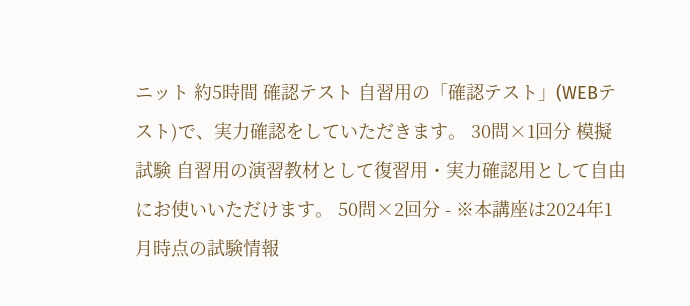ニット 約5時間 確認テスト 自習用の「確認テスト」(WEBテスト)で、実力確認をしていただきます。 30問×1回分 模擬試験 自習用の演習教材として復習用・実力確認用として自由にお使いいただけます。 50問×2回分 - ※本講座は2024年1月時点の試験情報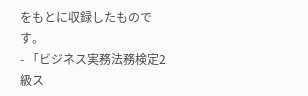をもとに収録したものです。
- 「ビジネス実務法務検定2級ス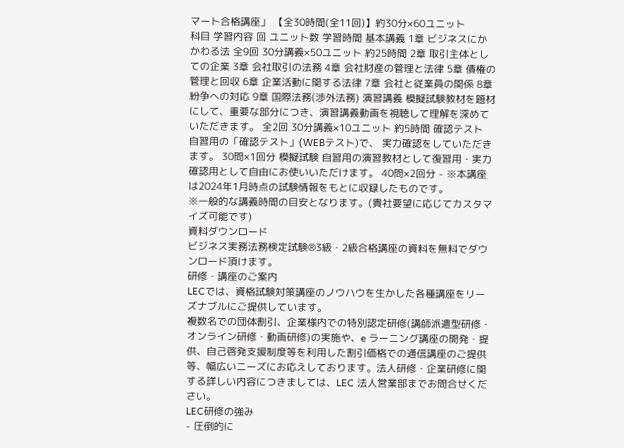マート合格講座」 【全30時間(全11回)】約30分×60ユニット
科目 学習内容 回 ユニット数 学習時間 基本講義 1章 ビジネスにかかわる法 全9回 30分講義×50ユニット 約25時間 2章 取引主体としての企業 3章 会社取引の法務 4章 会社財産の管理と法律 5章 債権の管理と回収 6章 企業活動に関する法律 7章 会社と従業員の関係 8章 紛争への対応 9章 国際法務(渉外法務) 演習講義 模擬試験教材を題材にして、重要な部分につき、演習講義動画を視聴して理解を深めていただきます。 全2回 30分講義×10ユニット 約5時間 確認テスト 自習用の「確認テスト」(WEBテスト)で、 実力確認をしていただきます。 30問×1回分 模擬試験 自習用の演習教材として復習用・実力確認用として自由にお使いいただけます。 40問×2回分 - ※本講座は2024年1月時点の試験情報をもとに収録したものです。
※一般的な講義時間の目安となります。(貴社要望に応じてカスタマイズ可能です)
資料ダウンロード
ビジネス実務法務検定試験®3級・2級合格講座の資料を無料でダウンロード頂けます。
研修・講座のご案内
LECでは、資格試験対策講座のノウハウを生かした各種講座をリーズナブルにご提供しています。
複数名での団体割引、企業様内での特別認定研修(講師派遣型研修・オンライン研修・動画研修)の実施や、e ラーニング講座の開発・提供、自己啓発支援制度等を利用した割引価格での通信講座のご提供等、幅広いニーズにお応えしております。法人研修・企業研修に関する詳しい内容につきましては、LEC 法人営業部までお問合せください。
LEC研修の強み
- 圧倒的に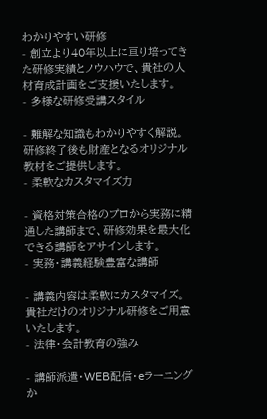わかりやすい研修
- 創立より40年以上に亘り培ってきた研修実績とノウハウで、貴社の人材育成計画をご支援いたします。
- 多様な研修受講スタイル

- 難解な知識もわかりやすく解説。研修終了後も財産となるオリジナル教材をご提供します。
- 柔軟なカスタマイズ力

- 資格対策合格のプロから実務に精通した講師まで、研修効果を最大化できる講師をアサインします。
- 実務・講義経験豊富な講師

- 講義内容は柔軟にカスタマイズ。貴社だけのオリジナル研修をご用意いたします。
- 法律・会計教育の強み

- 講師派遣・WEB配信・eラーニングか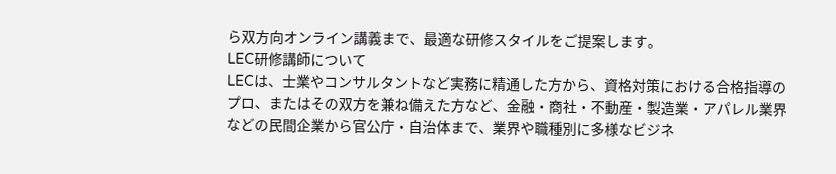ら双方向オンライン講義まで、最適な研修スタイルをご提案します。
LEC研修講師について
LECは、士業やコンサルタントなど実務に精通した方から、資格対策における合格指導のプロ、またはその双方を兼ね備えた方など、金融・商社・不動産・製造業・アパレル業界などの民間企業から官公庁・自治体まで、業界や職種別に多様なビジネ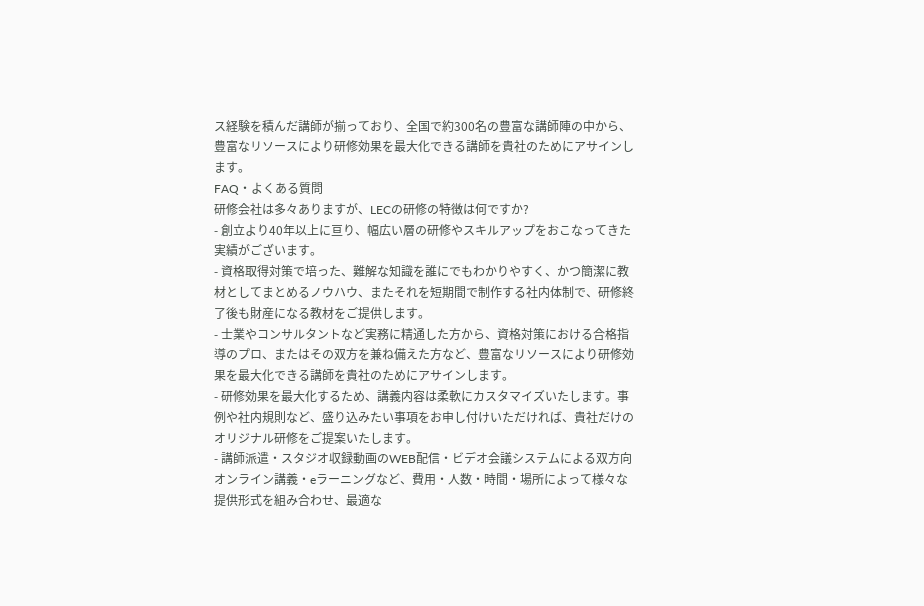ス経験を積んだ講師が揃っており、全国で約300名の豊富な講師陣の中から、豊富なリソースにより研修効果を最大化できる講師を貴社のためにアサインします。
FAQ・よくある質問
研修会社は多々ありますが、LECの研修の特徴は何ですか?
- 創立より40年以上に亘り、幅広い層の研修やスキルアップをおこなってきた実績がございます。
- 資格取得対策で培った、難解な知識を誰にでもわかりやすく、かつ簡潔に教材としてまとめるノウハウ、またそれを短期間で制作する社内体制で、研修終了後も財産になる教材をご提供します。
- 士業やコンサルタントなど実務に精通した方から、資格対策における合格指導のプロ、またはその双方を兼ね備えた方など、豊富なリソースにより研修効果を最大化できる講師を貴社のためにアサインします。
- 研修効果を最大化するため、講義内容は柔軟にカスタマイズいたします。事例や社内規則など、盛り込みたい事項をお申し付けいただければ、貴社だけのオリジナル研修をご提案いたします。
- 講師派遣・スタジオ収録動画のWEB配信・ビデオ会議システムによる双方向オンライン講義・eラーニングなど、費用・人数・時間・場所によって様々な提供形式を組み合わせ、最適な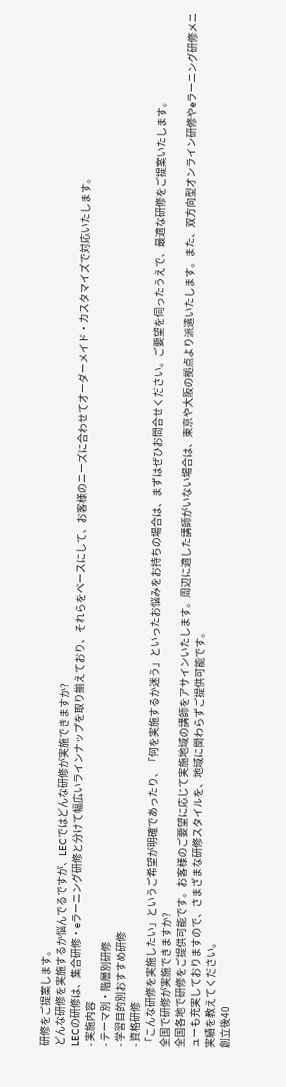研修をご提案します。
どんな研修を実施するか悩んでるですが、LECではどんな研修が実施できますか?
LECの研修は、集合研修・eラーニング研修と分けて幅広いラインナップを取り揃えており、それらをベースにして、お客様のニーズに合わせてオーダーメイド・カスタマイズで対応いたします。
- 実施内容
- テーマ別・階層別研修
- 学習目的別おすすめ研修
- 資格研修
「こんな研修を実施したい」というご希望が明確であったり、「何を実施するか迷う」といったお悩みをお持ちの場合は、まずはぜひお問合せください。ご要望を伺ったうえで、最適な研修をご提案いたします。
全国で研修が実施できますか?
全国各地で研修をご提供可能です。お客様のご要望に応じて実施地域の講師をアサインいたします。周辺に適した講師がいない場合は、東京や大阪の拠点より派遣いたします。また、双方向型オンライン研修やeラーニング研修メニューも充実しておりますので、さまざまな研修スタイルを、地域に関わらずご提供可能です。
実績を教えてください。
創立後40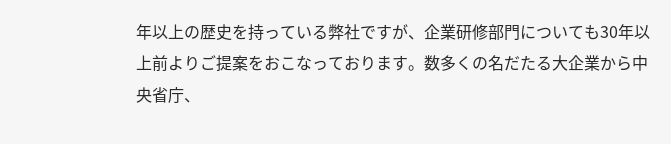年以上の歴史を持っている弊社ですが、企業研修部門についても30年以上前よりご提案をおこなっております。数多くの名だたる大企業から中央省庁、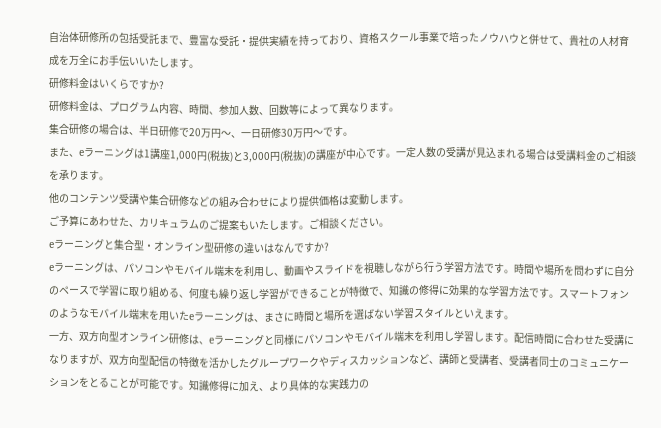自治体研修所の包括受託まで、豊富な受託・提供実績を持っており、資格スクール事業で培ったノウハウと併せて、貴社の人材育成を万全にお手伝いいたします。
研修料金はいくらですか?
研修料金は、プログラム内容、時間、参加人数、回数等によって異なります。
集合研修の場合は、半日研修で20万円〜、一日研修30万円〜です。
また、eラーニングは1講座1,000円(税抜)と3,000円(税抜)の講座が中心です。一定人数の受講が見込まれる場合は受講料金のご相談を承ります。
他のコンテンツ受講や集合研修などの組み合わせにより提供価格は変動します。
ご予算にあわせた、カリキュラムのご提案もいたします。ご相談ください。
eラーニングと集合型・オンライン型研修の違いはなんですか?
eラーニングは、パソコンやモバイル端末を利用し、動画やスライドを視聴しながら行う学習方法です。時間や場所を問わずに自分のペースで学習に取り組める、何度も繰り返し学習ができることが特徴で、知識の修得に効果的な学習方法です。スマートフォンのようなモバイル端末を用いたeラーニングは、まさに時間と場所を選ばない学習スタイルといえます。
一方、双方向型オンライン研修は、eラーニングと同様にパソコンやモバイル端末を利用し学習します。配信時間に合わせた受講になりますが、双方向型配信の特徴を活かしたグループワークやディスカッションなど、講師と受講者、受講者同士のコミュニケーションをとることが可能です。知識修得に加え、より具体的な実践力の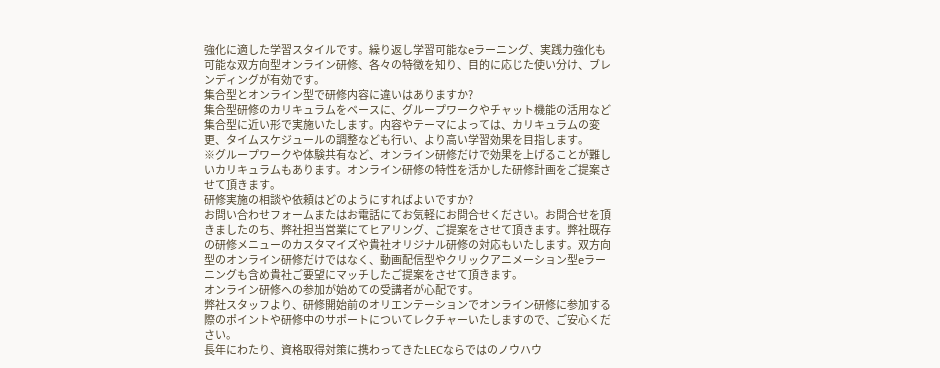強化に適した学習スタイルです。繰り返し学習可能なeラーニング、実践力強化も可能な双方向型オンライン研修、各々の特徴を知り、目的に応じた使い分け、ブレンディングが有効です。
集合型とオンライン型で研修内容に違いはありますか?
集合型研修のカリキュラムをベースに、グループワークやチャット機能の活用など集合型に近い形で実施いたします。内容やテーマによっては、カリキュラムの変更、タイムスケジュールの調整なども行い、より高い学習効果を目指します。
※グループワークや体験共有など、オンライン研修だけで効果を上げることが難しいカリキュラムもあります。オンライン研修の特性を活かした研修計画をご提案させて頂きます。
研修実施の相談や依頼はどのようにすればよいですか?
お問い合わせフォームまたはお電話にてお気軽にお問合せください。お問合せを頂きましたのち、弊社担当営業にてヒアリング、ご提案をさせて頂きます。弊社既存の研修メニューのカスタマイズや貴社オリジナル研修の対応もいたします。双方向型のオンライン研修だけではなく、動画配信型やクリックアニメーション型eラーニングも含め貴社ご要望にマッチしたご提案をさせて頂きます。
オンライン研修への参加が始めての受講者が心配です。
弊社スタッフより、研修開始前のオリエンテーションでオンライン研修に参加する際のポイントや研修中のサポートについてレクチャーいたしますので、ご安心ください。
長年にわたり、資格取得対策に携わってきたLECならではのノウハウ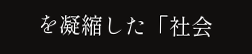を凝縮した「社会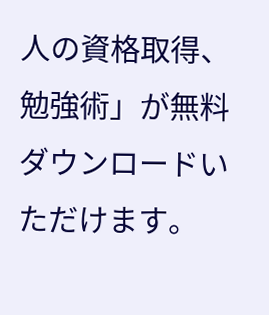人の資格取得、勉強術」が無料ダウンロードいただけます。